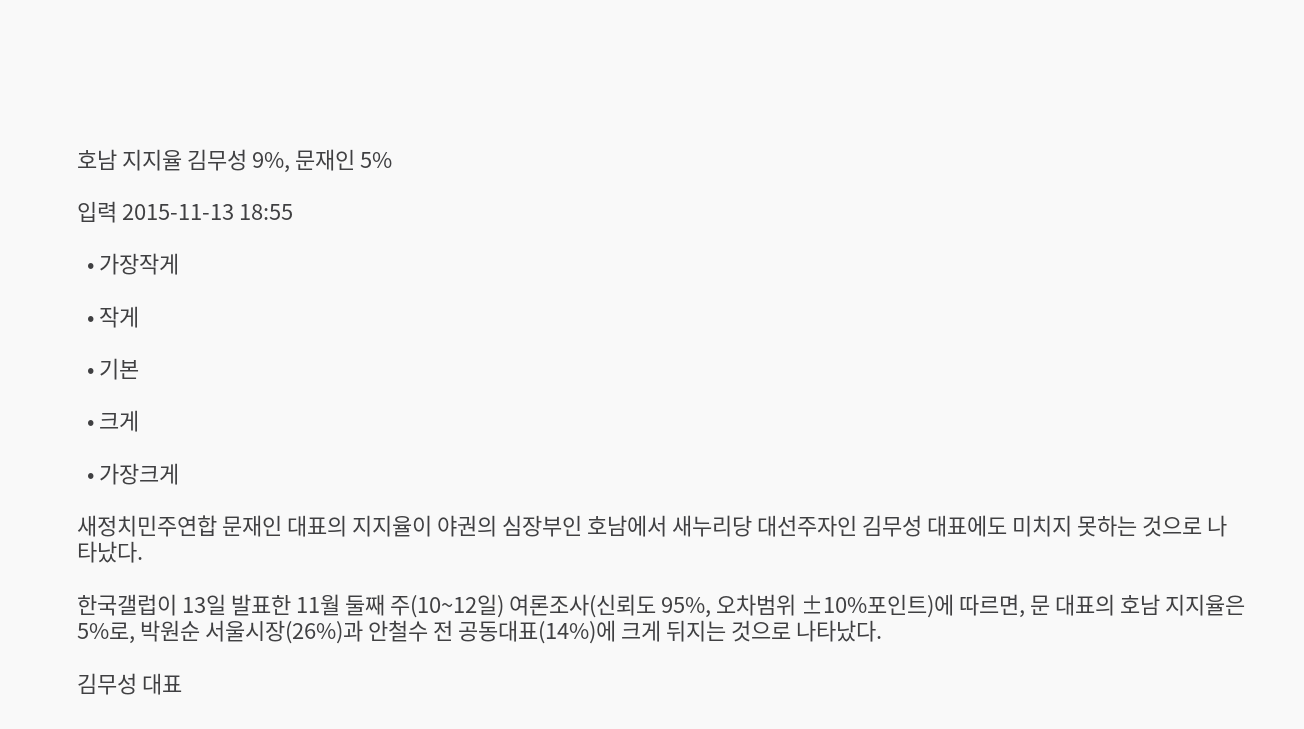호남 지지율 김무성 9%, 문재인 5%

입력 2015-11-13 18:55

  • 가장작게

  • 작게

  • 기본

  • 크게

  • 가장크게

새정치민주연합 문재인 대표의 지지율이 야권의 심장부인 호남에서 새누리당 대선주자인 김무성 대표에도 미치지 못하는 것으로 나타났다.

한국갤럽이 13일 발표한 11월 둘째 주(10~12일) 여론조사(신뢰도 95%, 오차범위 ±10%포인트)에 따르면, 문 대표의 호남 지지율은 5%로, 박원순 서울시장(26%)과 안철수 전 공동대표(14%)에 크게 뒤지는 것으로 나타났다.

김무성 대표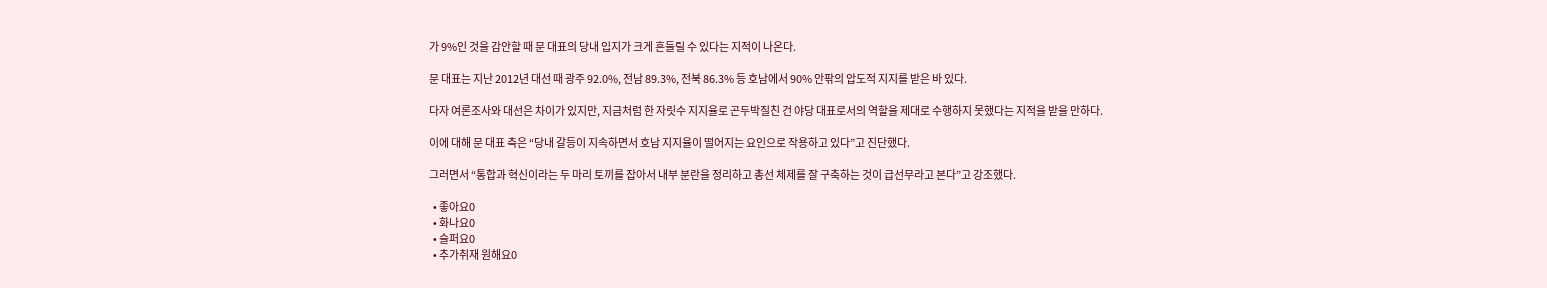가 9%인 것을 감안할 때 문 대표의 당내 입지가 크게 흔들릴 수 있다는 지적이 나온다.

문 대표는 지난 2012년 대선 때 광주 92.0%, 전남 89.3%, 전북 86.3% 등 호남에서 90% 안팎의 압도적 지지를 받은 바 있다.

다자 여론조사와 대선은 차이가 있지만, 지금처럼 한 자릿수 지지율로 곤두박질친 건 야당 대표로서의 역할을 제대로 수행하지 못했다는 지적을 받을 만하다.

이에 대해 문 대표 측은 “당내 갈등이 지속하면서 호남 지지율이 떨어지는 요인으로 작용하고 있다”고 진단했다.

그러면서 “통합과 혁신이라는 두 마리 토끼를 잡아서 내부 분란을 정리하고 총선 체제를 잘 구축하는 것이 급선무라고 본다”고 강조했다.

  • 좋아요0
  • 화나요0
  • 슬퍼요0
  • 추가취재 원해요0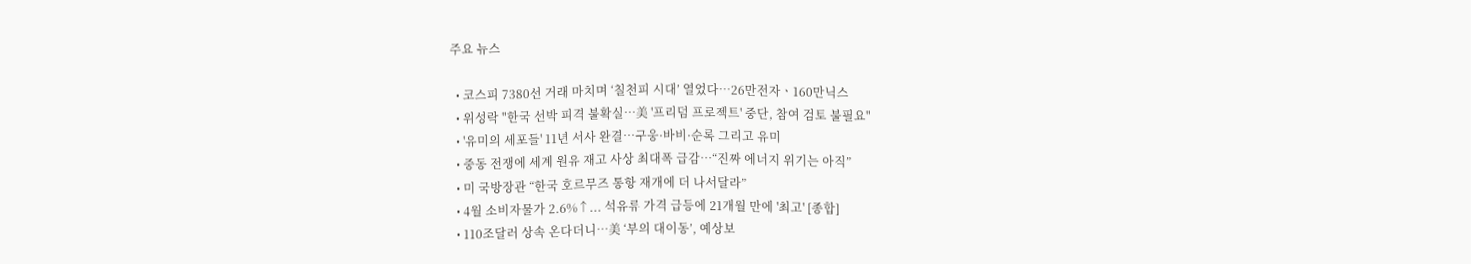주요 뉴스

  • 코스피 7380선 거래 마치며 ‘칠천피 시대’ 열었다⋯26만전자ㆍ160만닉스
  • 위성락 "한국 선박 피격 불확실⋯美 '프리덤 프로젝트' 중단, 참여 검토 불필요"
  • '유미의 세포들' 11년 서사 완결…구웅·바비·순록 그리고 유미
  • 중동 전쟁에 세계 원유 재고 사상 최대폭 급감⋯“진짜 에너지 위기는 아직”
  • 미 국방장관 “한국 호르무즈 통항 재개에 더 나서달라”
  • 4월 소비자물가 2.6%↑... 석유류 가격 급등에 21개월 만에 '최고' [종합]
  • 110조달러 상속 온다더니…美 ‘부의 대이동’, 예상보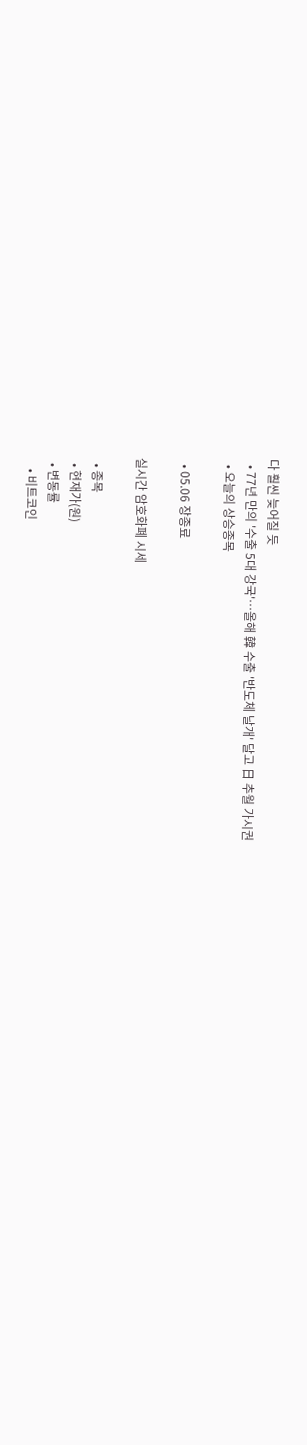다 훨씬 늦어질 듯
  • 77년 만의 '수출 5대 강국'⋯올해 韓 수출 '반도체 날개' 달고 日 추월 가시권
  • 오늘의 상승종목

  • 05.06 장종료

실시간 암호화폐 시세

  • 종목
  • 현재가(원)
  • 변동률
    • 비트코인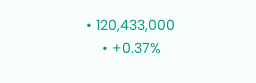• 120,433,000
    • +0.37%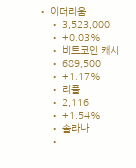• 이더리움
    • 3,523,000
    • +0.03%
    • 비트코인 캐시
    • 689,500
    • +1.17%
    • 리플
    • 2,116
    • +1.54%
    • 솔라나
    •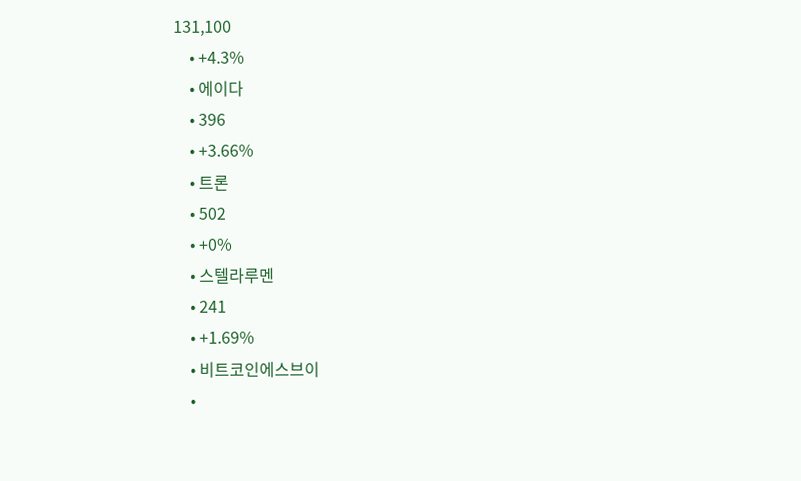131,100
    • +4.3%
    • 에이다
    • 396
    • +3.66%
    • 트론
    • 502
    • +0%
    • 스텔라루멘
    • 241
    • +1.69%
    • 비트코인에스브이
    •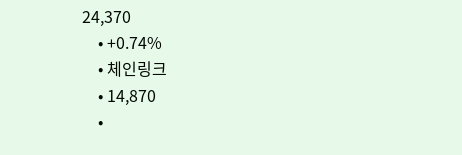24,370
    • +0.74%
    • 체인링크
    • 14,870
    •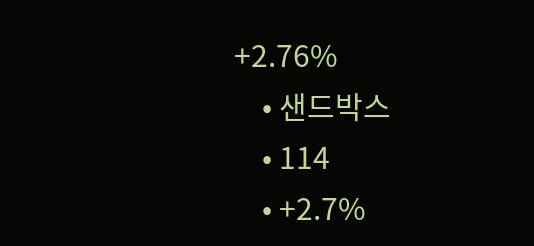+2.76%
    • 샌드박스
    • 114
    • +2.7%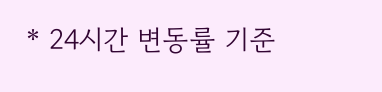* 24시간 변동률 기준